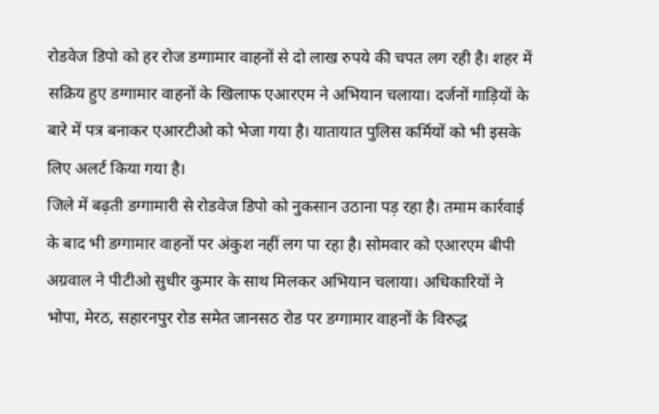रोडवेज डिपो को हर रोज डग्गामार वाहनों से दो लाख रुपये की चपत लग रही है। शहर में सक्रिय हुए डग्गामार वाहनों के खिलाफ एआरएम ने अभियान चलाया। दर्जनों गाड़ियों के बारे में पत्र बनाकर एआरटीओ को भेजा गया है। यातायात पुलिस कर्मियों को भी इसके लिए अलर्ट किया गया है।
जिले में बढ़ती डग्गामारी से रोडवेज डिपो को नुकसान उठाना पड़ रहा है। तमाम कार्रवाई के बाद भी डग्गामार वाहनों पर अंकुश नहीं लग पा रहा है। सोमवार को एआरएम बीपी अग्रवाल ने पीटीओ सुधीर कुमार के साथ मिलकर अभियान चलाया। अधिकारियों ने भोपा, मेरठ, सहारनपुर रोड समेत जानसठ रोड पर डग्गामार वाहनों के विरुद्ध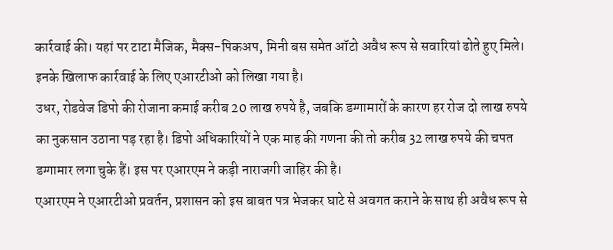कार्रवाई की। यहां पर टाटा मैजिक, मैक्स-पिकअप, मिनी बस समेत ऑटो अवैध रूप से सवारियां ढोते हुए मिले। इनके खिलाफ कार्रवाई के लिए एआरटीओ को लिखा गया है।
उधर, रोडवेज डिपो की रोजाना कमाई करीब 20 लाख रुपये है, जबकि डग्गामारों के कारण हर रोज दो लाख रुपये का नुकसान उठाना पड़ रहा है। डिपो अधिकारियों ने एक माह की गणना की तो करीब 32 लाख रुपये की चपत डग्गामार लगा चुके हैं। इस पर एआरएम ने कड़ी नाराजगी जाहिर की है।
एआरएम ने एआरटीओ प्रवर्तन, प्रशासन को इस बाबत पत्र भेजकर घाटे से अवगत कराने के साथ ही अवैध रूप से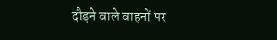दौड़ने वाले वाहनों पर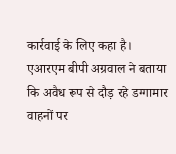कार्रवाई के लिए कहा है। एआरएम बीपी अग्रवाल ने बताया कि अवैध रूप से दौड़ रहे डग्गामार वाहनों पर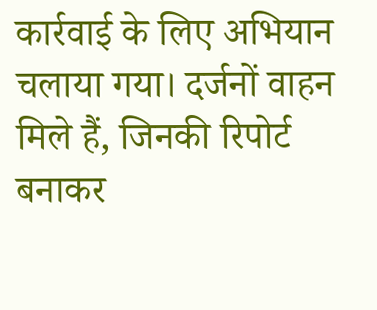कार्रवाई के लिए अभियान चलाया गया। दर्जनों वाहन मिले हैं, जिनकी रिपोर्ट बनाकर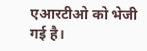एआरटीओ को भेजी गई है।